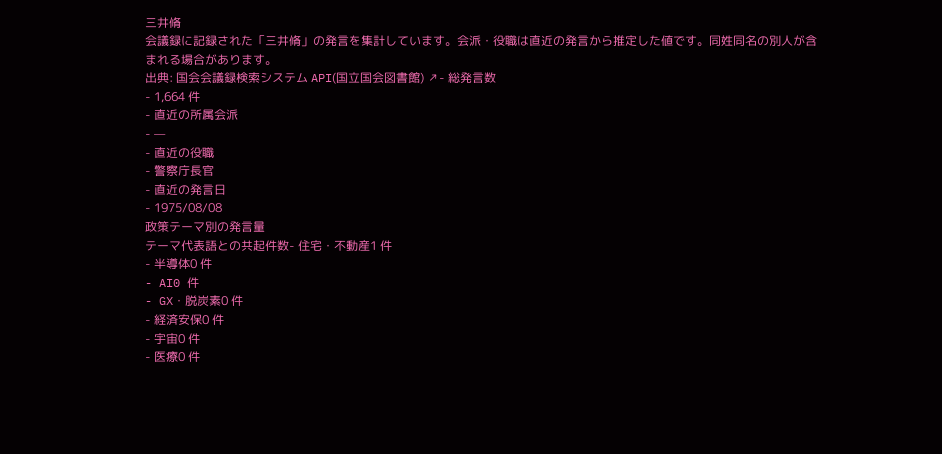三井脩
会議録に記録された「三井脩」の発言を集計しています。会派・役職は直近の発言から推定した値です。同姓同名の別人が含まれる場合があります。
出典: 国会会議録検索システム API(国立国会図書館) ↗- 総発言数
- 1,664 件
- 直近の所属会派
- —
- 直近の役職
- 警察庁長官
- 直近の発言日
- 1975/08/08
政策テーマ別の発言量
テーマ代表語との共起件数- 住宅・不動産1 件
- 半導体0 件
- AI0 件
- GX・脱炭素0 件
- 経済安保0 件
- 宇宙0 件
- 医療0 件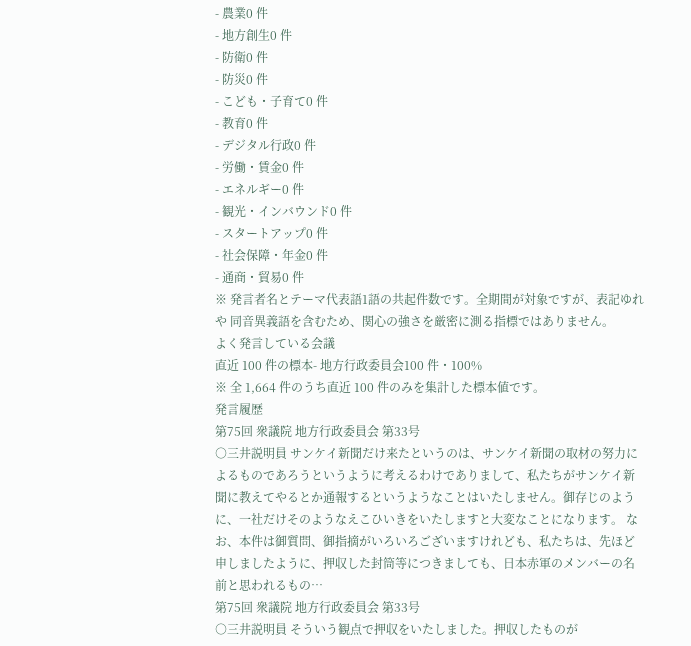- 農業0 件
- 地方創生0 件
- 防衛0 件
- 防災0 件
- こども・子育て0 件
- 教育0 件
- デジタル行政0 件
- 労働・賃金0 件
- エネルギー0 件
- 観光・インバウンド0 件
- スタートアップ0 件
- 社会保障・年金0 件
- 通商・貿易0 件
※ 発言者名とテーマ代表語1語の共起件数です。全期間が対象ですが、表記ゆれや 同音異義語を含むため、関心の強さを厳密に測る指標ではありません。
よく発言している会議
直近 100 件の標本- 地方行政委員会100 件・100%
※ 全 1,664 件のうち直近 100 件のみを集計した標本値です。
発言履歴
第75回 衆議院 地方行政委員会 第33号
○三井説明員 サンケイ新聞だけ来たというのは、サンケイ新聞の取材の努力によるものであろうというように考えるわけでありまして、私たちがサンケイ新聞に教えてやるとか通報するというようなことはいたしません。御存じのように、一社だけそのようなえこひいきをいたしますと大変なことになります。 なお、本件は御質問、御指摘がいろいろございますけれども、私たちは、先ほど申しましたように、押収した封筒等につきましても、日本赤軍のメンバーの名前と思われるもの…
第75回 衆議院 地方行政委員会 第33号
○三井説明員 そういう観点で押収をいたしました。押収したものが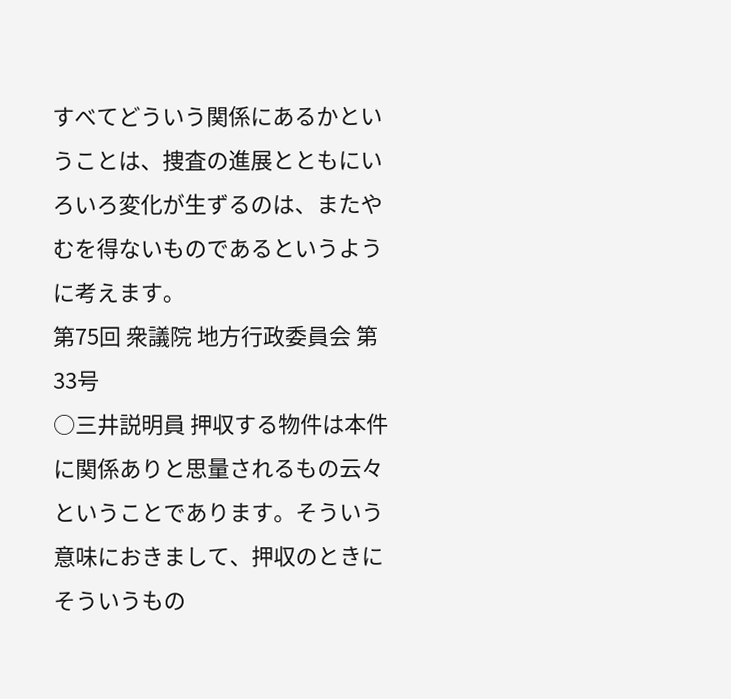すべてどういう関係にあるかということは、捜査の進展とともにいろいろ変化が生ずるのは、またやむを得ないものであるというように考えます。
第75回 衆議院 地方行政委員会 第33号
○三井説明員 押収する物件は本件に関係ありと思量されるもの云々ということであります。そういう意味におきまして、押収のときにそういうもの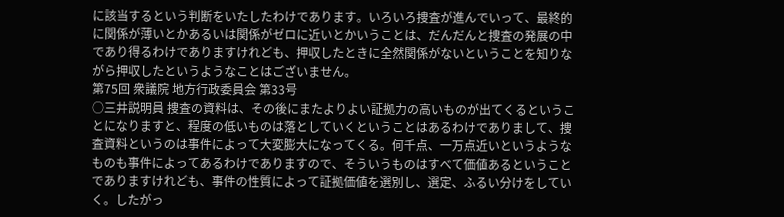に該当するという判断をいたしたわけであります。いろいろ捜査が進んでいって、最終的に関係が薄いとかあるいは関係がゼロに近いとかいうことは、だんだんと捜査の発展の中であり得るわけでありますけれども、押収したときに全然関係がないということを知りながら押収したというようなことはございません。
第75回 衆議院 地方行政委員会 第33号
○三井説明員 捜査の資料は、その後にまたよりよい証拠力の高いものが出てくるということになりますと、程度の低いものは落としていくということはあるわけでありまして、捜査資料というのは事件によって大変膨大になってくる。何千点、一万点近いというようなものも事件によってあるわけでありますので、そういうものはすべて価値あるということでありますけれども、事件の性質によって証拠価値を選別し、選定、ふるい分けをしていく。したがっ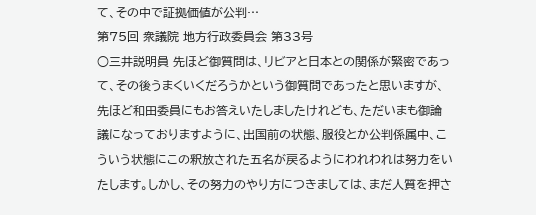て、その中で証拠価値が公判…
第75回 衆議院 地方行政委員会 第33号
○三井説明員 先ほど御質問は、リビアと日本との関係が緊密であって、その後うまくいくだろうかという御質問であったと思いますが、先ほど和田委員にもお答えいたしましたけれども、ただいまも御論議になっておりますように、出国前の状態、服役とか公判係属中、こういう状態にこの釈放された五名が戻るようにわれわれは努力をいたします。しかし、その努力のやり方につきましては、まだ人質を押さ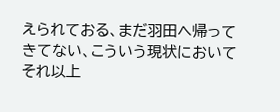えられておる、まだ羽田へ帰ってきてない、こういう現状においてそれ以上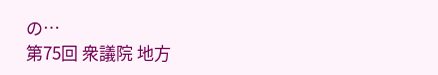の…
第75回 衆議院 地方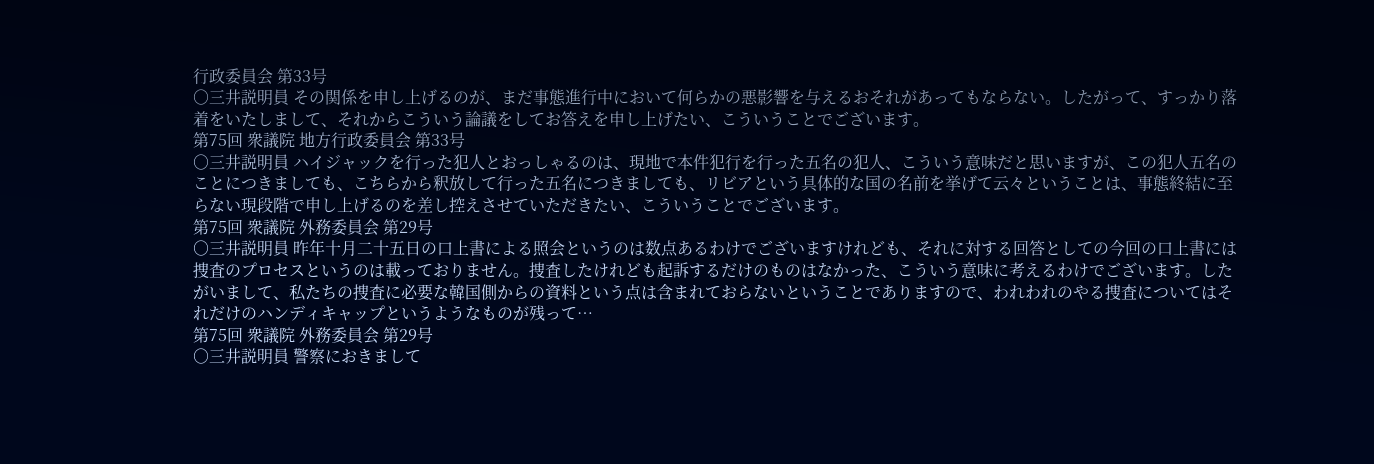行政委員会 第33号
○三井説明員 その関係を申し上げるのが、まだ事態進行中において何らかの悪影響を与えるおそれがあってもならない。したがって、すっかり落着をいたしまして、それからこういう論議をしてお答えを申し上げたい、こういうことでございます。
第75回 衆議院 地方行政委員会 第33号
○三井説明員 ハイジャックを行った犯人とおっしゃるのは、現地で本件犯行を行った五名の犯人、こういう意味だと思いますが、この犯人五名のことにつきましても、こちらから釈放して行った五名につきましても、リビアという具体的な国の名前を挙げて云々ということは、事態終結に至らない現段階で申し上げるのを差し控えさせていただきたい、こういうことでございます。
第75回 衆議院 外務委員会 第29号
○三井説明員 昨年十月二十五日の口上書による照会というのは数点あるわけでございますけれども、それに対する回答としての今回の口上書には捜査のプロセスというのは載っておりません。捜査したけれども起訴するだけのものはなかった、こういう意味に考えるわけでございます。したがいまして、私たちの捜査に必要な韓国側からの資料という点は含まれておらないということでありますので、われわれのやる捜査についてはそれだけのハンディキャップというようなものが残って…
第75回 衆議院 外務委員会 第29号
○三井説明員 警察におきまして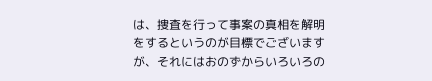は、捜査を行って事案の真相を解明をするというのが目標でございますが、それにはおのずからいろいろの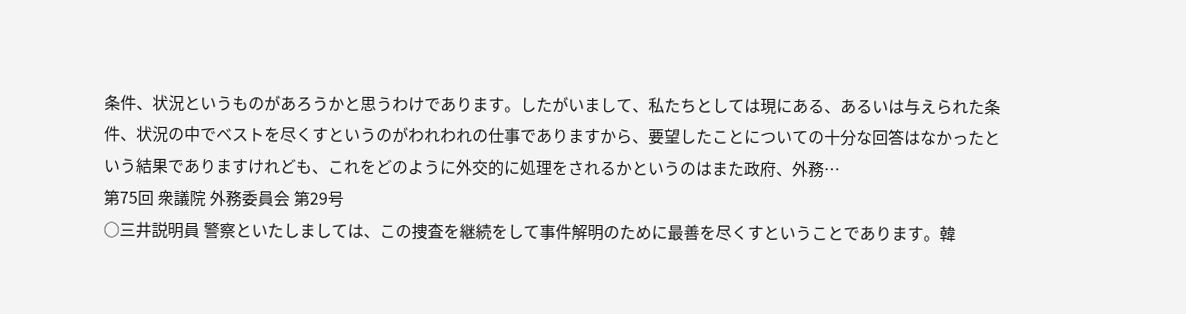条件、状況というものがあろうかと思うわけであります。したがいまして、私たちとしては現にある、あるいは与えられた条件、状況の中でベストを尽くすというのがわれわれの仕事でありますから、要望したことについての十分な回答はなかったという結果でありますけれども、これをどのように外交的に処理をされるかというのはまた政府、外務…
第75回 衆議院 外務委員会 第29号
○三井説明員 警察といたしましては、この捜査を継続をして事件解明のために最善を尽くすということであります。韓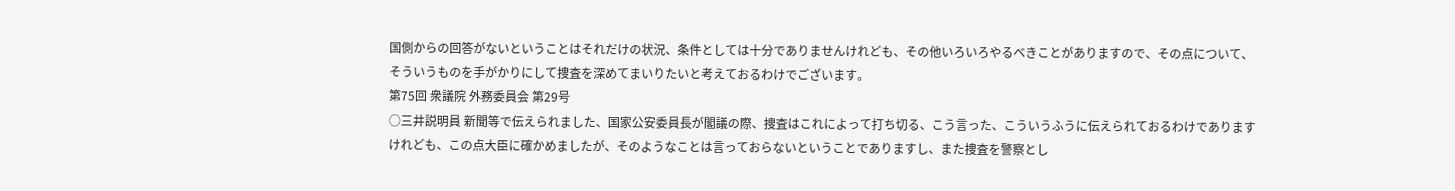国側からの回答がないということはそれだけの状況、条件としては十分でありませんけれども、その他いろいろやるべきことがありますので、その点について、そういうものを手がかりにして捜査を深めてまいりたいと考えておるわけでございます。
第75回 衆議院 外務委員会 第29号
○三井説明員 新聞等で伝えられました、国家公安委員長が閣議の際、捜査はこれによって打ち切る、こう言った、こういうふうに伝えられておるわけでありますけれども、この点大臣に確かめましたが、そのようなことは言っておらないということでありますし、また捜査を警察とし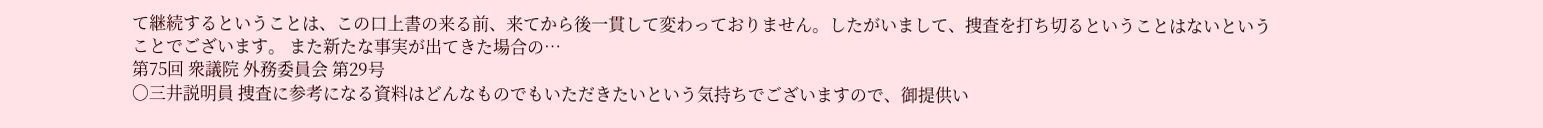て継続するということは、この口上書の来る前、来てから後一貫して変わっておりません。したがいまして、捜査を打ち切るということはないということでございます。 また新たな事実が出てきた場合の…
第75回 衆議院 外務委員会 第29号
○三井説明員 捜査に参考になる資料はどんなものでもいただきたいという気持ちでございますので、御提供い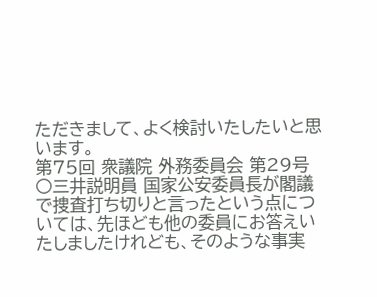ただきまして、よく検討いたしたいと思います。
第75回 衆議院 外務委員会 第29号
○三井説明員 国家公安委員長が閣議で捜査打ち切りと言ったという点については、先ほども他の委員にお答えいたしましたけれども、そのような事実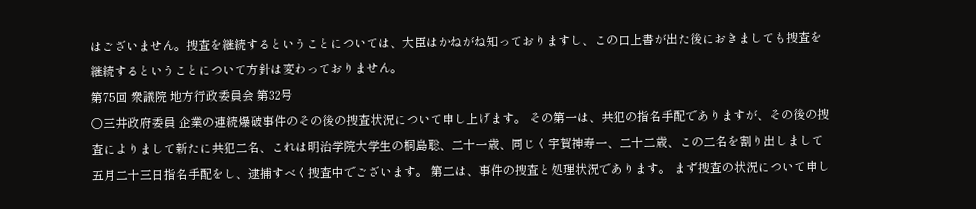はございません。捜査を継続するということについては、大臣はかねがね知っておりますし、この口上書が出た後におきましても捜査を継続するということについて方針は変わっておりません。
第75回 衆議院 地方行政委員会 第32号
○三井政府委員 企業の連続爆破事件のその後の捜査状況について申し上げます。 その第一は、共犯の指名手配でありますが、その後の捜査によりまして新たに共犯二名、これは明治学院大学生の桐島聡、二十一歳、同じく宇賀神寿一、二十二歳、この二名を割り出しまして五月二十三日指名手配をし、逮捕すべく捜査中でございます。 第二は、事件の捜査と処理状況であります。 まず捜査の状況について申し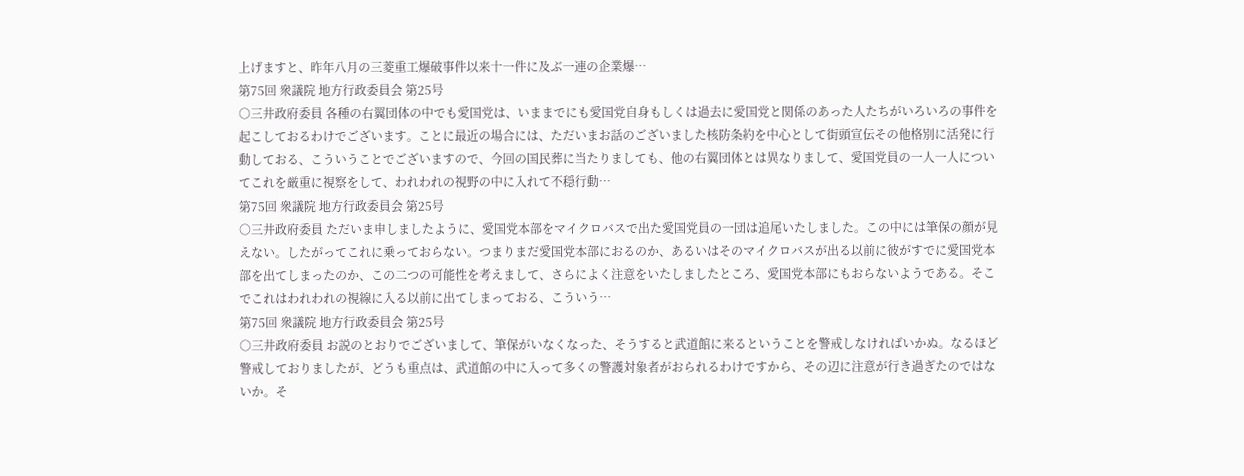上げますと、昨年八月の三菱重工爆破事件以来十一件に及ぶ一連の企業爆…
第75回 衆議院 地方行政委員会 第25号
○三井政府委員 各種の右翼団体の中でも愛国党は、いままでにも愛国党自身もしくは過去に愛国党と関係のあった人たちがいろいろの事件を起こしておるわけでございます。ことに最近の場合には、ただいまお話のございました核防条約を中心として街頭宣伝その他格別に活発に行動しておる、こういうことでございますので、今回の国民葬に当たりましても、他の右翼団体とは異なりまして、愛国党員の一人一人についてこれを厳重に視察をして、われわれの視野の中に入れて不穏行動…
第75回 衆議院 地方行政委員会 第25号
○三井政府委員 ただいま申しましたように、愛国党本部をマイクロバスで出た愛国党員の一団は追尾いたしました。この中には筆保の顔が見えない。したがってこれに乗っておらない。つまりまだ愛国党本部におるのか、あるいはそのマイクロバスが出る以前に彼がすでに愛国党本部を出てしまったのか、この二つの可能性を考えまして、さらによく注意をいたしましたところ、愛国党本部にもおらないようである。そこでこれはわれわれの視線に入る以前に出てしまっておる、こういう…
第75回 衆議院 地方行政委員会 第25号
○三井政府委員 お説のとおりでございまして、筆保がいなくなった、そうすると武道館に来るということを警戒しなければいかぬ。なるほど警戒しておりましたが、どうも重点は、武道館の中に入って多くの警護対象者がおられるわけですから、その辺に注意が行き過ぎたのではないか。そ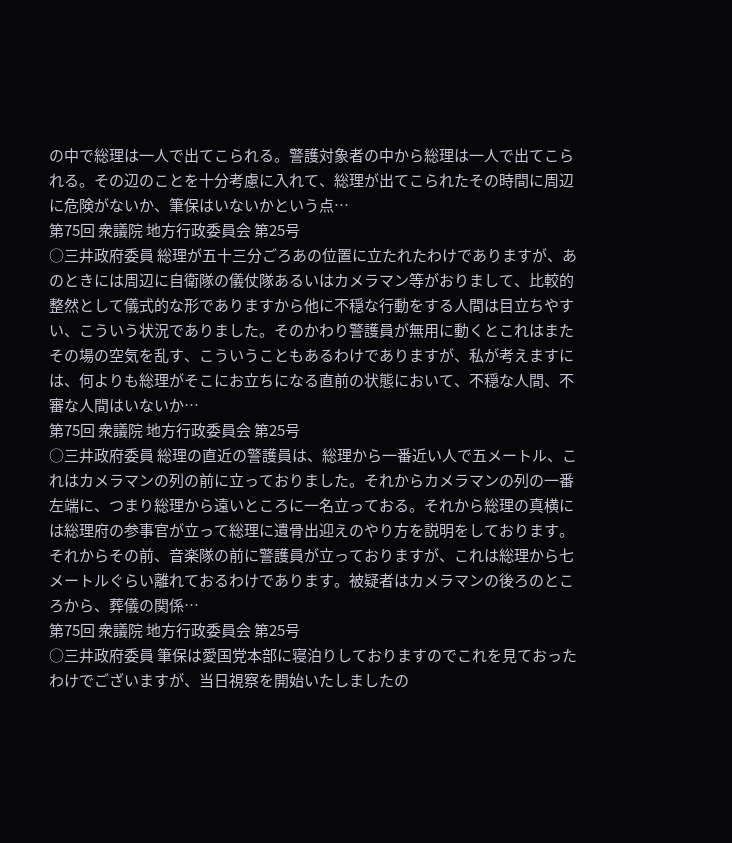の中で総理は一人で出てこられる。警護対象者の中から総理は一人で出てこられる。その辺のことを十分考慮に入れて、総理が出てこられたその時間に周辺に危険がないか、筆保はいないかという点…
第75回 衆議院 地方行政委員会 第25号
○三井政府委員 総理が五十三分ごろあの位置に立たれたわけでありますが、あのときには周辺に自衛隊の儀仗隊あるいはカメラマン等がおりまして、比較的整然として儀式的な形でありますから他に不穏な行動をする人間は目立ちやすい、こういう状況でありました。そのかわり警護員が無用に動くとこれはまたその場の空気を乱す、こういうこともあるわけでありますが、私が考えますには、何よりも総理がそこにお立ちになる直前の状態において、不穏な人間、不審な人間はいないか…
第75回 衆議院 地方行政委員会 第25号
○三井政府委員 総理の直近の警護員は、総理から一番近い人で五メートル、これはカメラマンの列の前に立っておりました。それからカメラマンの列の一番左端に、つまり総理から遠いところに一名立っておる。それから総理の真横には総理府の参事官が立って総理に遺骨出迎えのやり方を説明をしております。それからその前、音楽隊の前に警護員が立っておりますが、これは総理から七メートルぐらい離れておるわけであります。被疑者はカメラマンの後ろのところから、葬儀の関係…
第75回 衆議院 地方行政委員会 第25号
○三井政府委員 筆保は愛国党本部に寝泊りしておりますのでこれを見ておったわけでございますが、当日視察を開始いたしましたの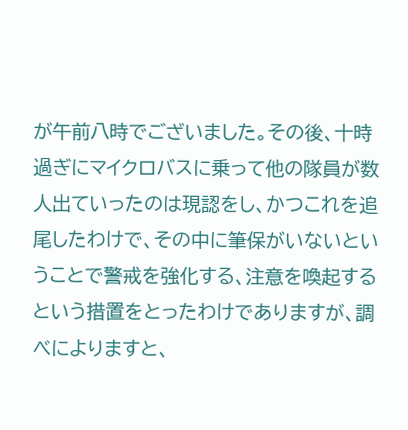が午前八時でございました。その後、十時過ぎにマイクロバスに乗って他の隊員が数人出ていったのは現認をし、かつこれを追尾したわけで、その中に筆保がいないということで警戒を強化する、注意を喚起するという措置をとったわけでありますが、調べによりますと、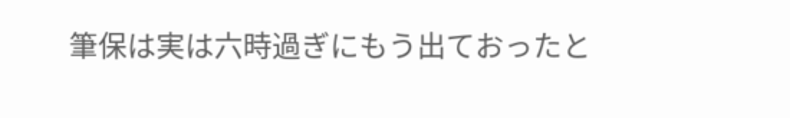筆保は実は六時過ぎにもう出ておったと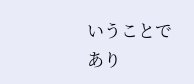いうことであり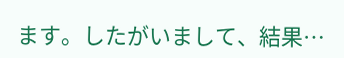ます。したがいまして、結果…